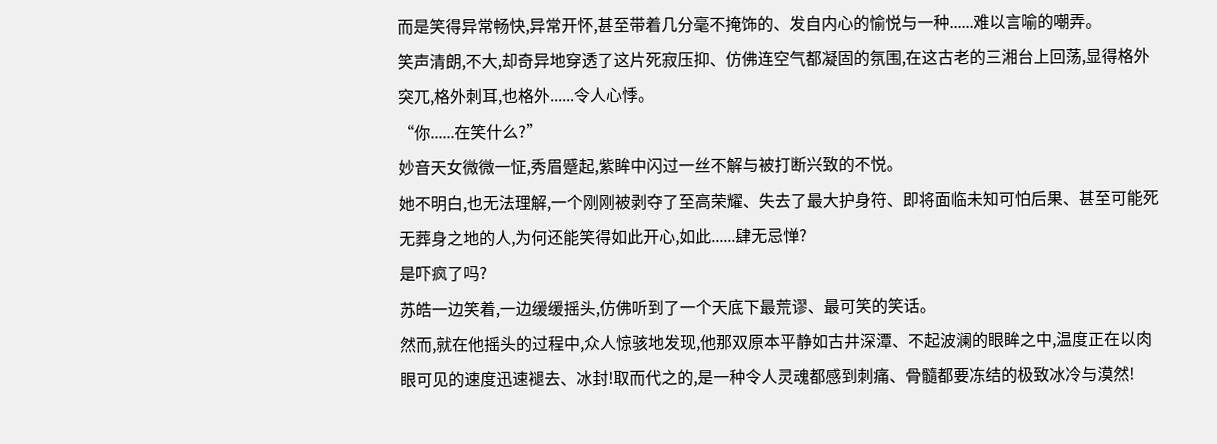而是笑得异常畅快,异常开怀,甚至带着几分毫不掩饰的、发自内心的愉悦与一种......难以言喻的嘲弄。
笑声清朗,不大,却奇异地穿透了这片死寂压抑、仿佛连空气都凝固的氛围,在这古老的三湘台上回荡,显得格外突兀,格外刺耳,也格外......令人心悸。
“你......在笑什么?”
妙音天女微微一怔,秀眉蹙起,紫眸中闪过一丝不解与被打断兴致的不悦。
她不明白,也无法理解,一个刚刚被剥夺了至高荣耀、失去了最大护身符、即将面临未知可怕后果、甚至可能死无葬身之地的人,为何还能笑得如此开心,如此......肆无忌惮?
是吓疯了吗?
苏皓一边笑着,一边缓缓摇头,仿佛听到了一个天底下最荒谬、最可笑的笑话。
然而,就在他摇头的过程中,众人惊骇地发现,他那双原本平静如古井深潭、不起波澜的眼眸之中,温度正在以肉眼可见的速度迅速褪去、冰封!取而代之的,是一种令人灵魂都感到刺痛、骨髓都要冻结的极致冰冷与漠然!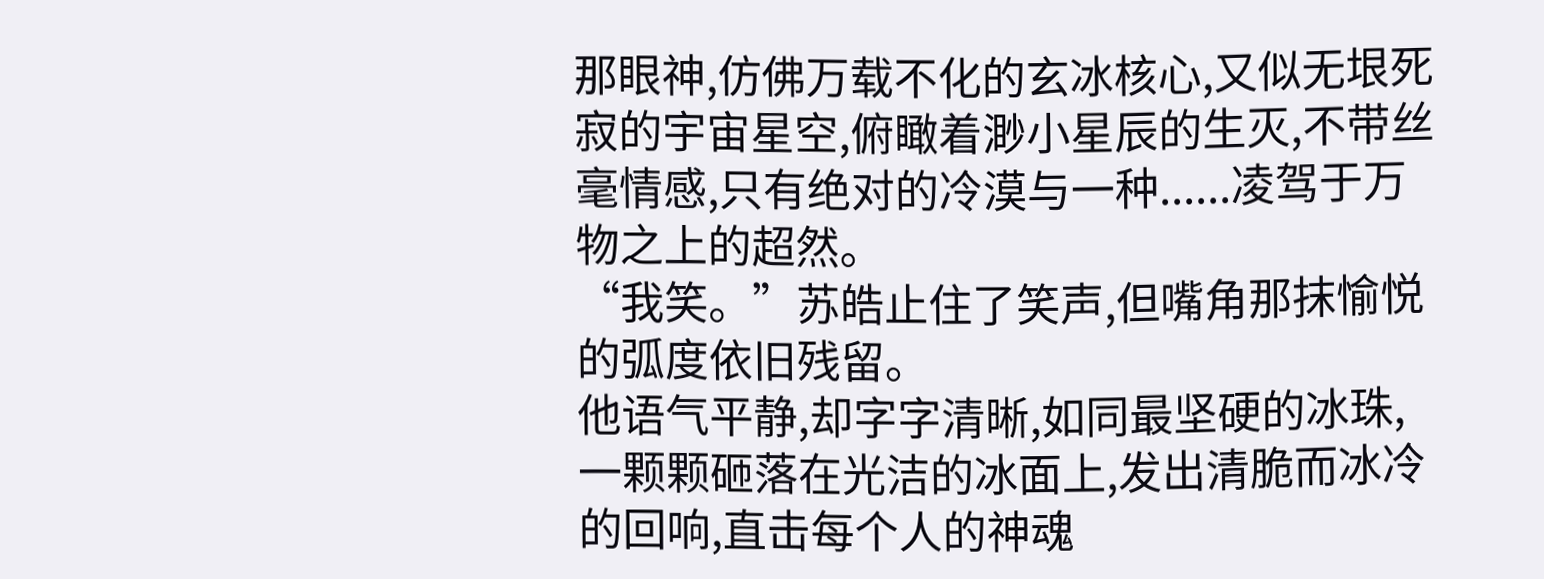那眼神,仿佛万载不化的玄冰核心,又似无垠死寂的宇宙星空,俯瞰着渺小星辰的生灭,不带丝毫情感,只有绝对的冷漠与一种......凌驾于万物之上的超然。
“我笑。”苏皓止住了笑声,但嘴角那抹愉悦的弧度依旧残留。
他语气平静,却字字清晰,如同最坚硬的冰珠,一颗颗砸落在光洁的冰面上,发出清脆而冰冷的回响,直击每个人的神魂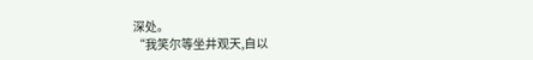深处。
“我笑尔等坐井观天,自以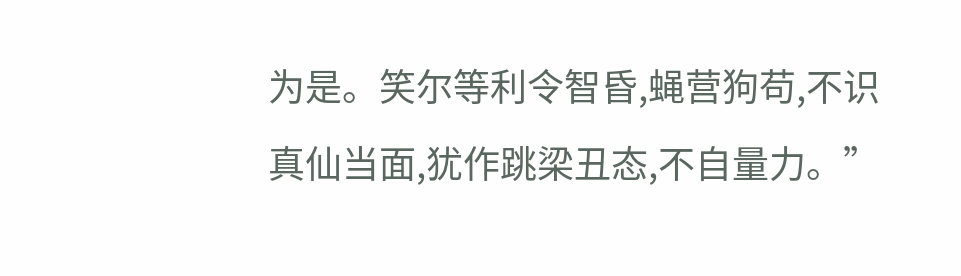为是。笑尔等利令智昏,蝇营狗苟,不识真仙当面,犹作跳梁丑态,不自量力。”